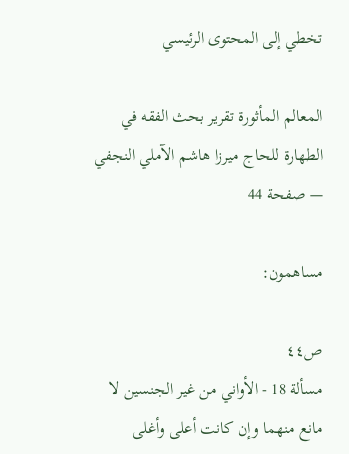تخطي إلى المحتوى الرئيسي

المعالم المأثورة تقرير بحث الفقه في الطهارة للحاج ميرزا هاشم الآملي النجفي — صفحة 44

مساهمون:

ص٤٤
مسألة 18 - الأواني من غير الجنسين لا مانع منهما وإن كانت أعلى وأغلى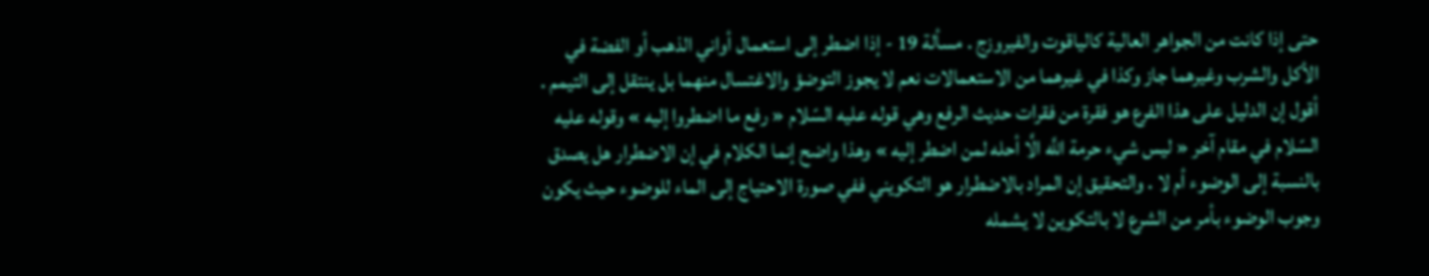حتى إذا كانت من الجواهر العالية كالياقوت والفيروزج . مسألة 19 - إذا اضطر إلى استعمال أواني الذهب أو الفضة في الأكل والشرب وغيرهما جاز وكذا في غيرهما من الاستعمالات نعم لا يجوز التوضؤ والاغتسال منهما بل ينتقل إلى التيمم . أقول إن الدليل على هذا الفرع هو فقرة من فقرات حديث الرفع وهي قوله عليه السّلام « رفع ما اضطروا إليه » وقوله عليه السّلام في مقام آخر « ليس شيء حرمة اللَّه الَّا أحله لمن اضطر إليه » وهذا واضح إنما الكلام في إن الاضطرار هل يصدق بالنسبة إلى الوضوء أم لا . والتحقيق إن المراد بالاضطرار هو التكويني ففي صورة الاحتياج إلى الماء للوضوء حيث يكون وجوب الوضوء بأمر من الشرع لا بالتكوين لا يشمله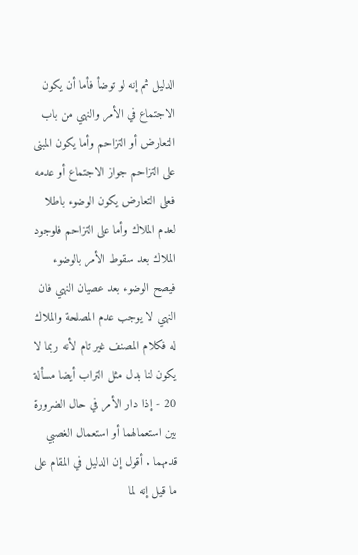الدليل ثم إنه لو توضأ فأما أن يكون الاجتماع في الأمر والنهي من باب التعارض أو التزاحم وأما يكون المبنى على التزاحم جواز الاجتماع أو عدمه فعلى التعارض يكون الوضوء باطلا لعدم الملاك وأما على التزاحم فلوجود الملاك بعد سقوط الأمر بالوضوء فيصح الوضوء بعد عصيان النهي فان النهي لا يوجب عدم المصلحة والملاك له فكلام المصنف غير تام لأنه ربما لا يكون لنا بدل مثل التراب أيضا مسألة 20 - إذا دار الأمر في حال الضرورة بين استعمالهما أو استعمال الغصبي قدمهما . أقول إن الدليل في المقام على ما قيل إنه لما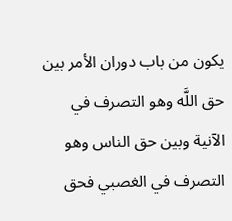يكون من باب دوران الأمر بين حق اللَّه وهو التصرف في الآنية وبين حق الناس وهو التصرف في الغصبي فحق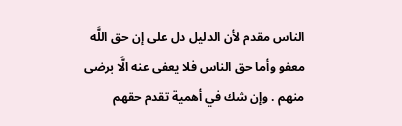الناس مقدم لأن الدليل دل على إن حق اللَّه معفو وأما حق الناس فلا يعفى عنه الَّا برضى منهم . وإن شك في أهمية تقدم حقهم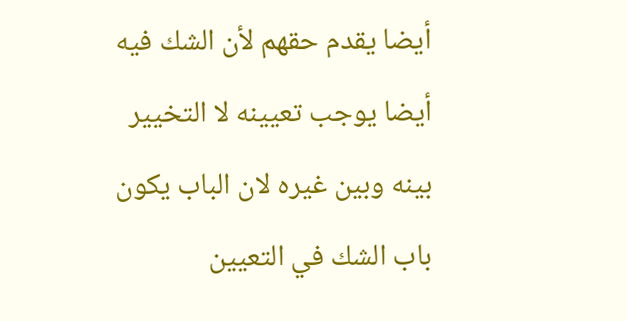أيضا يقدم حقهم لأن الشك فيه أيضا يوجب تعيينه لا التخيير بينه وبين غيره لان الباب يكون باب الشك في التعيين